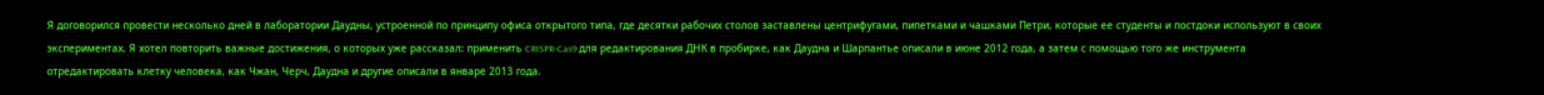Я договорился провести несколько дней в лаборатории Даудны, устроенной по принципу офиса открытого типа, где десятки рабочих столов заставлены центрифугами, пипетками и чашками Петри, которые ее студенты и постдоки используют в своих экспериментах. Я хотел повторить важные достижения, о которых уже рассказал: применить CRISPR-Cas9 для редактирования ДНК в пробирке, как Даудна и Шарпантье описали в июне 2012 года, а затем с помощью того же инструмента отредактировать клетку человека, как Чжан, Черч, Даудна и другие описали в январе 2013 года.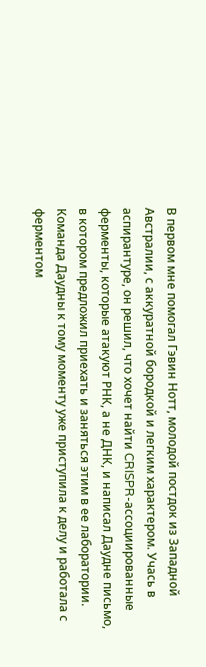В первом мне помогал Гэвин Нотт, молодой постдок из Западной Австралии, с аккуратной бородкой и легким характером. Учась в аспирантуре, он решил, что хочет найти CRISPR-ассоциированные ферменты, которые атакуют РНК, а не ДНК, и написал Даудне письмо, в котором предложил приехать и заняться этим в ее лаборатории. Команда Даудны к тому моменту уже приступила к делу и работала с ферментом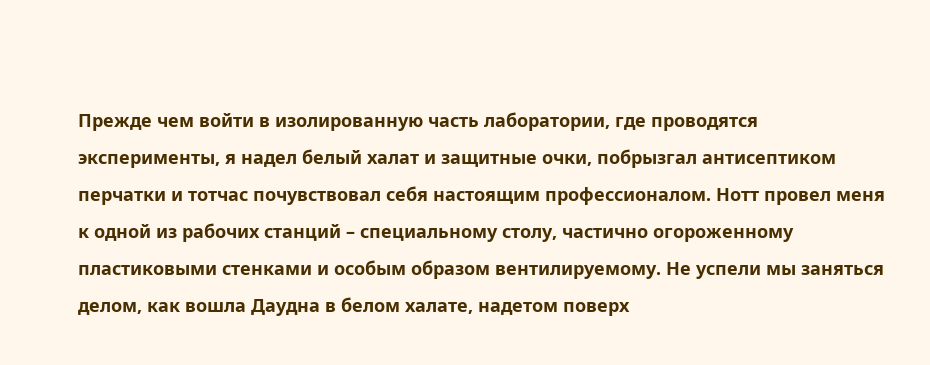Прежде чем войти в изолированную часть лаборатории, где проводятся эксперименты, я надел белый халат и защитные очки, побрызгал антисептиком перчатки и тотчас почувствовал себя настоящим профессионалом. Нотт провел меня к одной из рабочих станций – специальному столу, частично огороженному пластиковыми стенками и особым образом вентилируемому. Не успели мы заняться делом, как вошла Даудна в белом халате, надетом поверх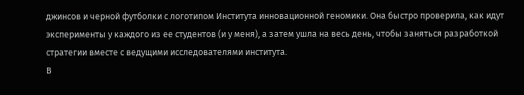джинсов и черной футболки с логотипом Института инновационной геномики. Она быстро проверила, как идут эксперименты у каждого из ее студентов (и у меня), а затем ушла на весь день, чтобы заняться разработкой стратегии вместе с ведущими исследователями института.
В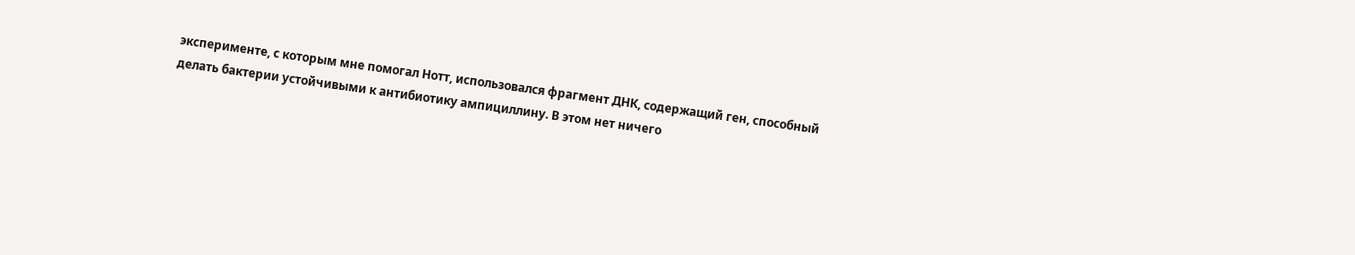эксперименте, с которым мне помогал Нотт, использовался фрагмент ДНК, содержащий ген, способный делать бактерии устойчивыми к антибиотику ампициллину. В этом нет ничего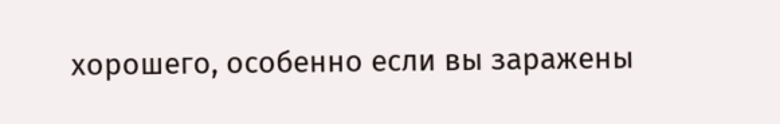хорошего, особенно если вы заражены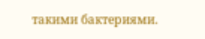такими бактериями.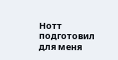Нотт подготовил для меня